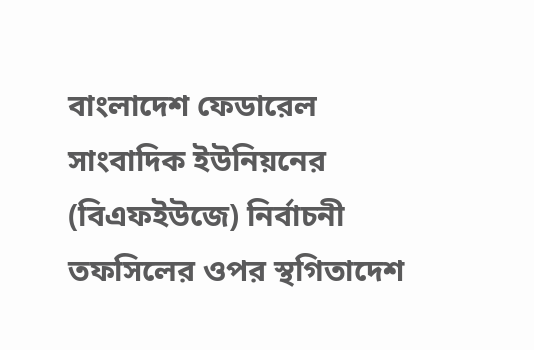বাংলাদেশ ফেডারেল সাংবাদিক ইউনিয়নের (বিএফইউজে) নির্বাচনী তফসিলের ওপর স্থগিতাদেশ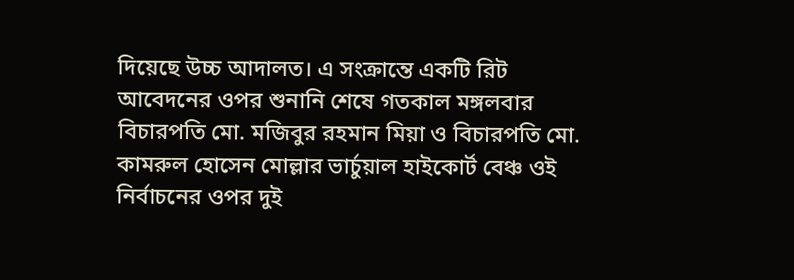দিয়েছে উচ্চ আদালত। এ সংক্রান্তে একটি রিট আবেদনের ওপর শুনানি শেষে গতকাল মঙ্গলবার বিচারপতি মো. মজিবুর রহমান মিয়া ও বিচারপতি মো. কামরুল হোসেন মোল্লার ভার্চুয়াল হাইকোর্ট বেঞ্চ ওই নির্বাচনের ওপর দুই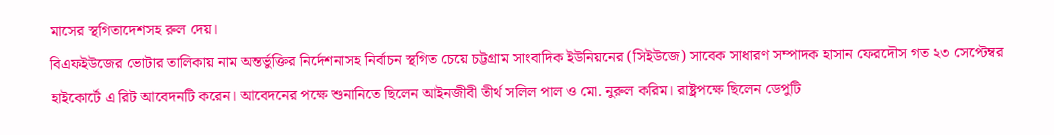মাসের স্থগিতাদেশসহ রুল দেয়।
বিএফইউজের ভোটার তালিকায় নাম অন্তর্ভুক্তির নির্দেশনাসহ নির্বাচন স্থগিত চেয়ে চট্টগ্রাম সাংবাদিক ইউনিয়নের (সিইউজে) সাবেক সাধারণ সম্পাদক হাসান ফেরদৌস গত ২৩ সেপ্টেম্বর হাইকোর্টে এ রিট আবেদনটি করেন। আবেদনের পক্ষে শুনানিতে ছিলেন আইনজীবী তীর্থ সলিল পাল ও মো. নুরুল করিম। রাষ্ট্রপক্ষে ছিলেন ডেপুটি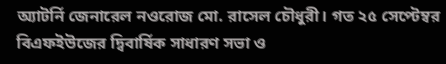অ্যাটর্নি জেনারেল নওরোজ মো. রাসেল চৌধুরী। গত ২৫ সেপ্টেম্বর বিএফইউজের দ্বিবার্ষিক সাধারণ সভা ও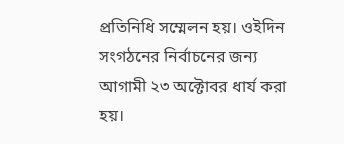প্রতিনিধি সম্মেলন হয়। ওইদিন সংগঠনের নির্বাচনের জন্য আগামী ২৩ অক্টোবর ধার্য করা হয়।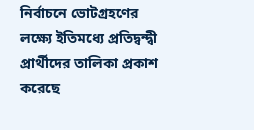নির্বাচনে ভোটগ্রহণের লক্ষ্যে ইতিমধ্যে প্রতিদ্বন্দ্বী প্রার্থীদের তালিকা প্রকাশ করেছে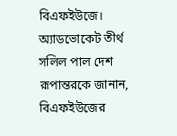বিএফইউজে।
অ্যাডভোকেট তীর্থ সলিল পাল দেশ রূপান্তরকে জানান, বিএফইউজের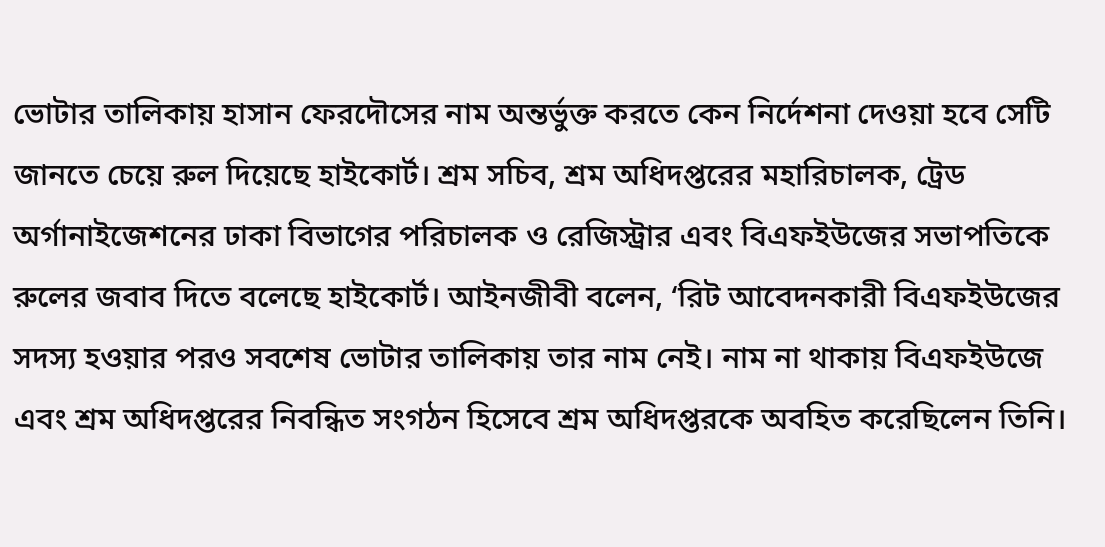ভোটার তালিকায় হাসান ফেরদৌসের নাম অন্তর্ভুক্ত করতে কেন নির্দেশনা দেওয়া হবে সেটি জানতে চেয়ে রুল দিয়েছে হাইকোর্ট। শ্রম সচিব, শ্রম অধিদপ্তরের মহারিচালক, ট্রেড অর্গানাইজেশনের ঢাকা বিভাগের পরিচালক ও রেজিস্ট্রার এবং বিএফইউজের সভাপতিকে রুলের জবাব দিতে বলেছে হাইকোর্ট। আইনজীবী বলেন, ‘রিট আবেদনকারী বিএফইউজের সদস্য হওয়ার পরও সবশেষ ভোটার তালিকায় তার নাম নেই। নাম না থাকায় বিএফইউজে এবং শ্রম অধিদপ্তরের নিবন্ধিত সংগঠন হিসেবে শ্রম অধিদপ্তরকে অবহিত করেছিলেন তিনি।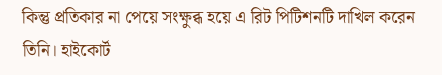কিন্তু প্রতিকার না পেয়ে সংক্ষুব্ধ হয়ে এ রিট পিটিশনটি দাখিল করেন তিনি। হাইকোর্ট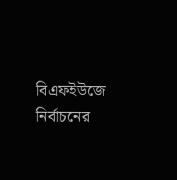বিএফইউজে নির্বাচনের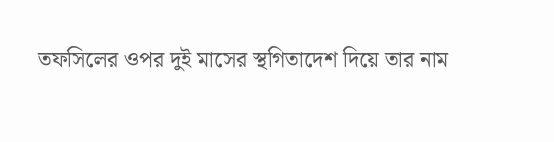তফসিলের ওপর দুই মাসের স্থগিতাদেশ দিয়ে তার নাম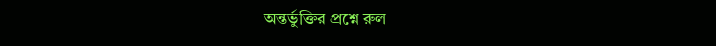অন্তর্ভুক্তির প্রশ্নে রুল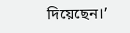দিয়েছেন।’